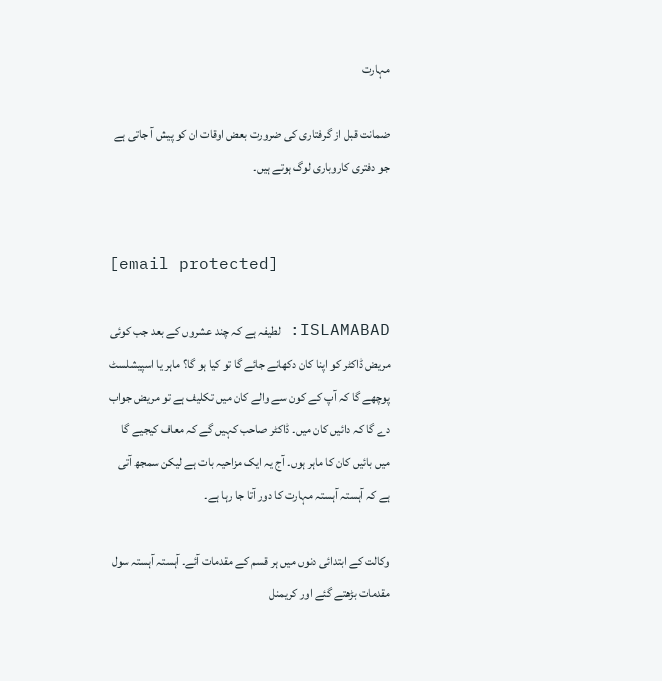مہارت

ضمانت قبل از گرفتاری کی ضرورت بعض اوقات ان کو پیش آ جاتی ہے جو دفتری کاروباری لوگ ہوتے ہیں۔


[email protected]

ISLAMABAD: لطیفہ ہے کہ چند عشروں کے بعد جب کوئی مریض ڈاکٹر کو اپنا کان دکھانے جائے گا تو کیا ہو گا؟ ماہر یا اسپیشلسٹ پوچھے گا کہ آپ کے کون سے والے کان میں تکلیف ہے تو مریض جواب دے گا کہ دائیں کان میں۔ ڈاکٹر صاحب کہیں گے کہ معاف کیجیے گا میں بائیں کان کا ماہر ہوں۔ آج یہ ایک مزاحیہ بات ہے لیکن سمجھ آتی ہے کہ آہستہ آہستہ مہارت کا دور آتا جا رہا ہے۔

وکالت کے ابتدائی دنوں میں ہر قسم کے مقدمات آئے۔ آہستہ آہستہ سول مقدمات بڑھتے گئے اور کریمنل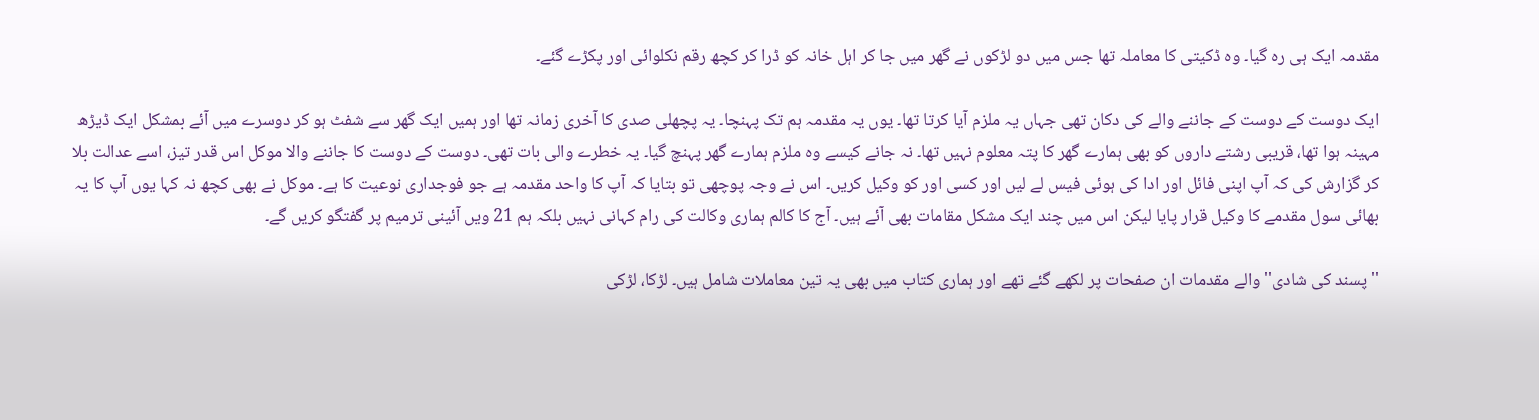مقدمہ ایک ہی رہ گیا۔ وہ ڈکیتی کا معاملہ تھا جس میں دو لڑکوں نے گھر میں جا کر اہل خانہ کو ڈرا کر کچھ رقم نکلوائی اور پکڑے گئے۔

ایک دوست کے دوست کے جاننے والے کی دکان تھی جہاں یہ ملزم آیا کرتا تھا۔ یوں یہ مقدمہ ہم تک پہنچا۔ یہ پچھلی صدی کا آخری زمانہ تھا اور ہمیں ایک گھر سے شفٹ ہو کر دوسرے میں آئے بمشکل ایک ڈیڑھ مہینہ ہوا تھا، قریبی رشتے داروں کو بھی ہمارے گھر کا پتہ معلوم نہیں تھا۔ نہ جانے کیسے وہ ملزم ہمارے گھر پہنچ گیا۔ یہ خطرے والی بات تھی۔ دوست کے دوست کا جاننے والا موکل اس قدر تیز، اسے عدالت بلا کر گزارش کی کہ آپ اپنی فائل اور ادا کی ہوئی فیس لے لیں اور کسی اور کو وکیل کریں۔ اس نے وجہ پوچھی تو بتایا کہ آپ کا واحد مقدمہ ہے جو فوجداری نوعیت کا ہے۔ موکل نے بھی کچھ نہ کہا یوں آپ کا یہ بھائی سول مقدمے کا وکیل قرار پایا لیکن اس میں چند ایک مشکل مقامات بھی آئے ہیں۔ آج کا کالم ہماری وکالت کی رام کہانی نہیں بلکہ ہم 21 ویں آئینی ترمیم پر گفتگو کریں گے۔

''پسند کی شادی'' والے مقدمات ان صفحات پر لکھے گئے تھے اور ہماری کتاب میں بھی یہ تین معاملات شامل ہیں۔ لڑکا، لڑکی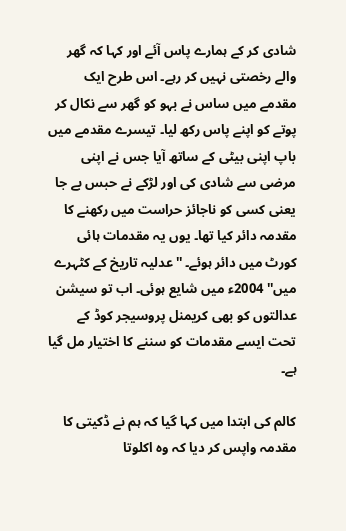شادی کر کے ہمارے پاس آئے اور کہا کہ گھر والے رخصتی نہیں کر رہے۔ اس طرح ایک مقدمے میں ساس نے بہو کو گھر سے نکال کر پوتے کو اپنے پاس رکھ لیا۔ تیسرے مقدمے میں باپ اپنی بیٹی کے ساتھ آیا جس نے اپنی مرضی سے شادی کی اور لڑکے نے حبس بے جا یعنی کسی کو ناجائز حراست میں رکھنے کا مقدمہ دائر کیا تھا۔ یوں یہ مقدمات ہائی کورٹ میں دائر ہوئے۔ ''عدلیہ تاریخ کے کٹہرے میں'' 2004ء میں شایع ہوئی۔ اب تو سیشن عدالتوں کو بھی کریمنل پروسیجر کوڈ کے تحت ایسے مقدمات کو سننے کا اختیار مل گیا ہے۔

کالم کی ابتدا میں کہا گیا کہ ہم نے ڈکیتی کا مقدمہ واپس کر دیا کہ وہ اکلوتا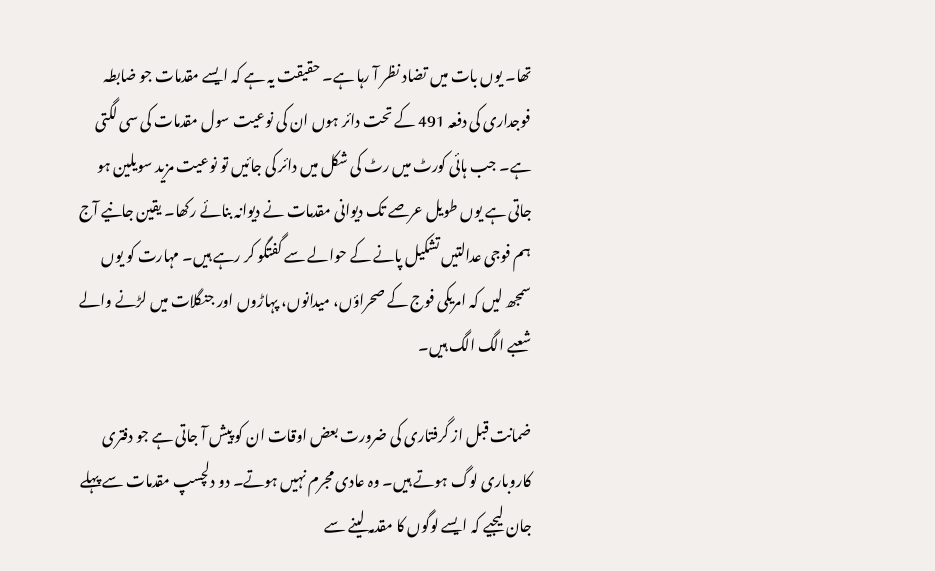تھا۔ یوں بات میں تضاد نظر آ رہا ہے۔ حقیقت یہ ہے کہ ایسے مقدمات جو ضابطہ فوجداری کی دفعہ 491 کے تحت دائر ہوں ان کی نوعیت سول مقدمات کی سی لگتی ہے۔ جب ہائی کورٹ میں رٹ کی شکل میں دائر کی جائیں تو نوعیت مزید سویلین ہو جاتی ہے یوں طویل عرصے تک دیوانی مقدمات نے دیوانہ بنائے رکھا۔ یقین جانیے آج ہم فوجی عدالتیں تشکیل پانے کے حوالے سے گفتگو کر رہے ہیں۔ مہارت کو یوں سمجھ لیں کہ امریکی فوج کے صحراؤں، میدانوں، پہاڑوں اور جنگلات میں لڑنے والے شعبے الگ الگ ہیں۔

ضمانت قبل از گرفتاری کی ضرورت بعض اوقات ان کو پیش آ جاتی ہے جو دفتری کاروباری لوگ ہوتے ہیں۔ وہ عادی مجرم نہیں ہوتے۔ دو دلچسپ مقدمات سے پہلے جان لیجیے کہ ایسے لوگوں کا مقدمہ لینے سے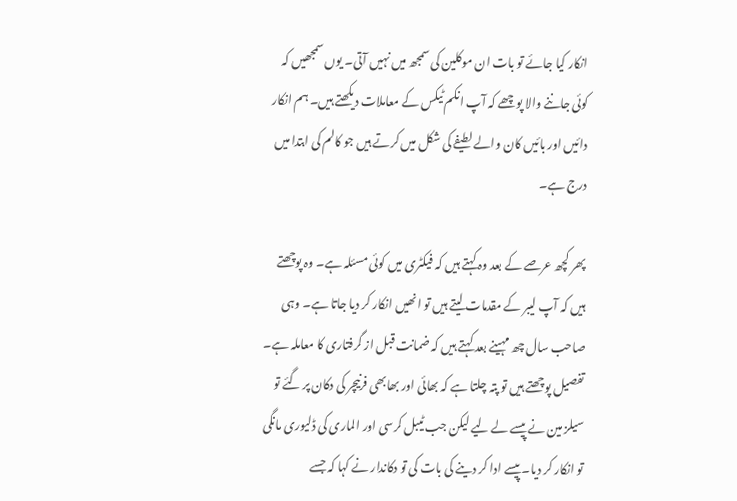انکار کیا جائے تو بات ان موکلین کی سمجھ میں نہیں آتی۔ یوں سمجھیں کہ کوئی جاننے والا پوچھے کہ آپ انکم ٹیکس کے معاملات دیکھتے ہیں۔ ہم انکار دائیں اور بائیں کان والے لطیفے کی شکل میں کرتے ہیں جو کالم کی ابتدا میں درج ہے۔

پھر کچھ عرصے کے بعد وہ کہتے ہیں کہ فیکٹری میں کوئی مسئلہ ہے۔ وہ پوچھتے ہیں کہ آپ لیبر کے مقدمات لیتے ہیں تو انھیں انکار کر دیا جاتا ہے۔ وہی صاحب سال چھ مہینے بعد کہتے ہیں کہ ضمانت قبل از گرفتاری کا معاملہ ہے۔ تفصیل پوچھتے ہیں تو پتہ چلتا ہے کہ بھائی اور بھابھی فرنیچر کی دکان پر گئے تو سیلز مین نے پیسے لے لیے لیکن جب ٹیبل کرسی اور الماری کی ڈلیوری مانگی تو انکار کر دیا۔ پیسے ادا کر دینے کی بات کی تو دکاندار نے کہا کہ جسے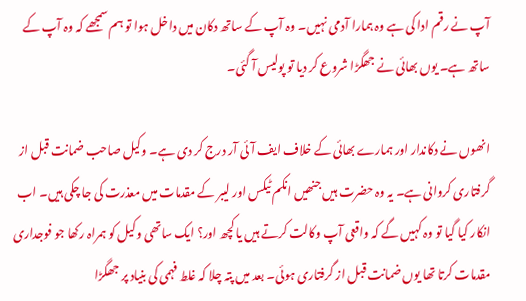آپ نے رقم ادا کی ہے وہ ہمارا آدمی نہیں۔ وہ آپ کے ساتھ دکان میں داخل ہوا تو ہم سمجھے کہ وہ آپ کے ساتھ ہے۔ یوں بھائی نے جھگڑا شروع کر دیا تو پولیس آ گئی۔

انھوں نے دکاندار اور ہمارے بھائی کے خلاف ایف آئی آر درج کر دی ہے۔ وکیل صاحب ضمانت قبل از گرفتاری کروانی ہے۔ یہ وہ حضرت ہیں جنھیں انکم ٹیکس اور لیبر کے مقدمات میں معذرت کی جا چکی ہیں۔ اب انکار کیا گیا تو وہ کہیں گے کہ واقعی آپ وکالت کرتے ہیں یا کچھ اور؟ ایک ساتھی وکیل کو ہمراہ رکھا جو فوجداری مقدمات کرتا تھا یوں ضمانت قبل از گرفتاری ہوئی۔ بعد میں پتہ چلا کہ غلط فہمی کی بنیاد پر جھگڑا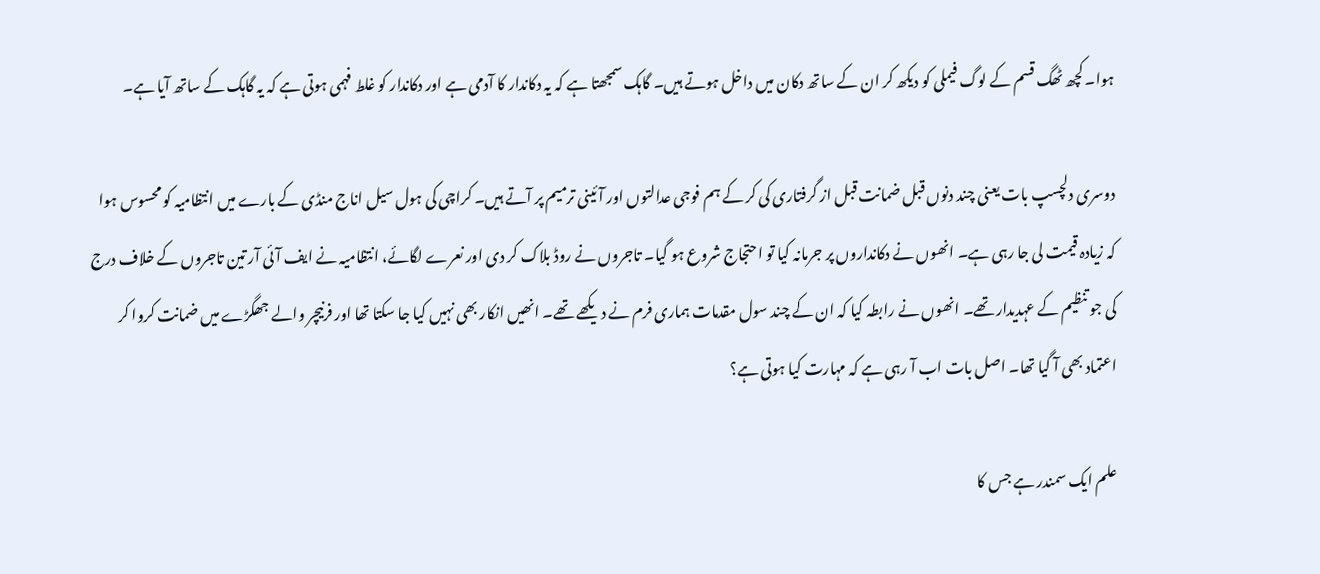ہوا۔ کچھ ٹھگ قسم کے لوگ فیملی کو دیکھ کر ان کے ساتھ دکان میں داخل ہوتے ہیں۔ گاہک سمجھتا ہے کہ یہ دکاندار کا آدمی ہے اور دکاندار کو غلط فہمی ہوتی ہے کہ یہ گاہک کے ساتھ آیا ہے۔

دوسری دلچسپ بات یعنی چند دنوں قبل ضمانت قبل از گرفتاری کی کر کے ہم فوجی عدالتوں اور آئینی ترمیم پر آتے ہیں۔ کراچی کی ہول سیل اناج منڈی کے بارے میں انتظامیہ کو محسوس ہوا کہ زیادہ قیمت لی جا رہی ہے۔ انھوں نے دکانداروں پر جرمانہ کیا تو احتجاج شروع ہو گیا۔ تاجروں نے روڈ بلاک کر دی اور نعرے لگائے، انتظامیہ نے ایف آئی آر تین تاجروں کے خلاف درج کی جو تنظیم کے عہدیدار تھے۔ انھوں نے رابطہ کیا کہ ان کے چند سول مقدمات ہماری فرم نے دیکھے تھے۔ انھیں انکار بھی نہیں کیا جا سکتا تھا اور فرنیچر والے جھگڑے میں ضمانت کروا کر اعتماد بھی آ گیا تھا۔ اصل بات اب آ رہی ہے کہ مہارت کیا ہوتی ہے؟

علم ایک سمندر ہے جس کا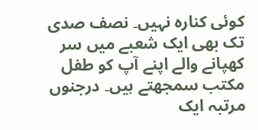کوئی کنارہ نہیں۔ نصف صدی تک بھی ایک شعبے میں سر کھپانے والے اپنے آپ کو طفل مکتب سمجھتے ہیں۔ درجنوں مرتبہ ایک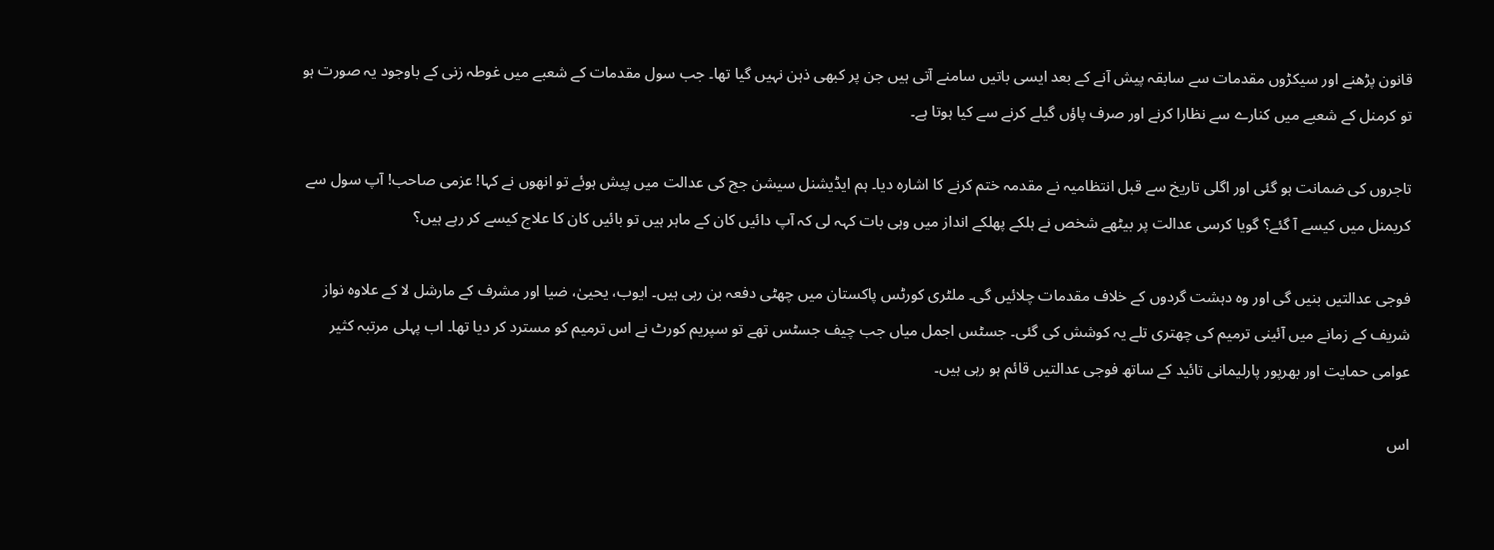قانون پڑھنے اور سیکڑوں مقدمات سے سابقہ پیش آنے کے بعد ایسی باتیں سامنے آتی ہیں جن پر کبھی ذہن نہیں گیا تھا۔ جب سول مقدمات کے شعبے میں غوطہ زنی کے باوجود یہ صورت ہو تو کرمنل کے شعبے میں کنارے سے نظارا کرنے اور صرف پاؤں گیلے کرنے سے کیا ہوتا ہے۔

تاجروں کی ضمانت ہو گئی اور اگلی تاریخ سے قبل انتظامیہ نے مقدمہ ختم کرنے کا اشارہ دیا۔ ہم ایڈیشنل سیشن جج کی عدالت میں پیش ہوئے تو انھوں نے کہا! عزمی صاحب! آپ سول سے کریمنل میں کیسے آ گئے؟ گویا کرسی عدالت پر بیٹھے شخص نے ہلکے پھلکے انداز میں وہی بات کہہ لی کہ آپ دائیں کان کے ماہر ہیں تو بائیں کان کا علاج کیسے کر رہے ہیں؟

فوجی عدالتیں بنیں گی اور وہ دہشت گردوں کے خلاف مقدمات چلائیں گی۔ ملٹری کورٹس پاکستان میں چھٹی دفعہ بن رہی ہیں۔ ایوب، یحییٰ، ضیا اور مشرف کے مارشل لا کے علاوہ نواز شریف کے زمانے میں آئینی ترمیم کی چھتری تلے یہ کوشش کی گئی۔ جسٹس اجمل میاں جب چیف جسٹس تھے تو سپریم کورٹ نے اس ترمیم کو مسترد کر دیا تھا۔ اب پہلی مرتبہ کثیر عوامی حمایت اور بھرپور پارلیمانی تائید کے ساتھ فوجی عدالتیں قائم ہو رہی ہیں۔

اس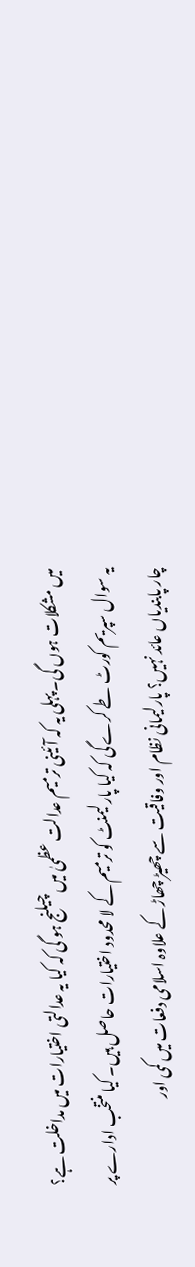میں مشکلات ہوں گی۔ پہلی یہ کہ آئینی ترمیم عدالت عظمیٰ میں چیلنج ہو گی کہ کیا یہ عدالتی اختیارات میں مداخلت ہے؟ یہ سوال سپریم کورٹ طے کرے گی کہ کیا پارلیمنٹ کو ترمیم کے لا محدود اختیارات حاصل ہیں۔ کیا منتخب ادارے پر چار پابندیاں عائد نہیں؟ پارلیمانی نظام اور وفاقیت سے چھیڑ چھاڑ کے علاوہ اسلامی دفعات میں کمی اور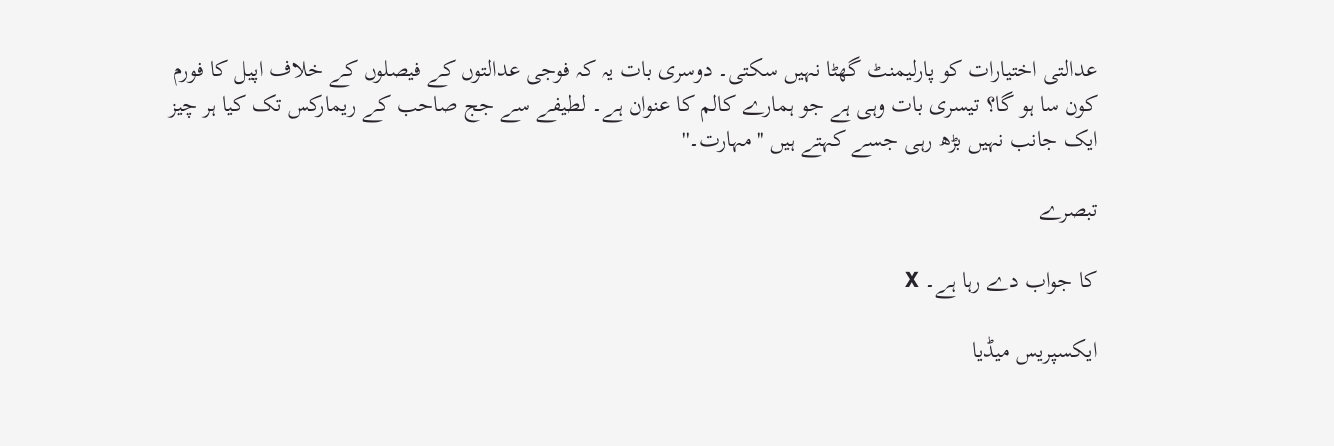عدالتی اختیارات کو پارلیمنٹ گھٹا نہیں سکتی۔ دوسری بات یہ کہ فوجی عدالتوں کے فیصلوں کے خلاف اپیل کا فورم کون سا ہو گا؟ تیسری بات وہی ہے جو ہمارے کالم کا عنوان ہے۔ لطیفے سے جج صاحب کے ریمارکس تک کیا ہر چیز ایک جانب نہیں بڑھ رہی جسے کہتے ہیں ''مہارت۔''

تبصرے

کا جواب دے رہا ہے۔ X

ایکسپریس میڈیا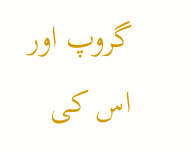گروپ اور اس کی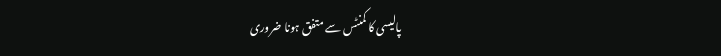پالیسی کا کمنٹس سے متفق ہونا ضروری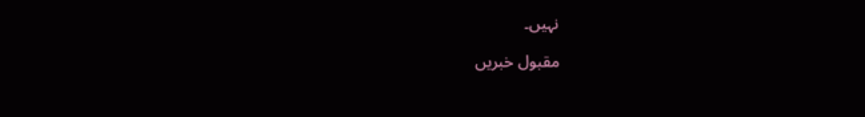نہیں۔

مقبول خبریں